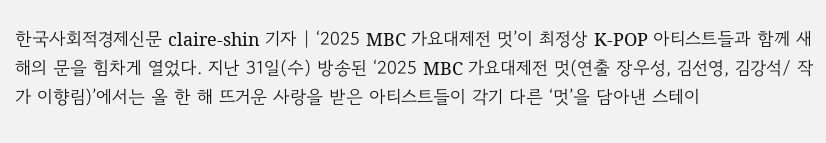한국사회적경제신문 claire-shin 기자 | ‘2025 MBC 가요대제전 멋’이 최정상 K-POP 아티스트들과 함께 새해의 문을 힘차게 열었다. 지난 31일(수) 방송된 ‘2025 MBC 가요대제전 멋(연출 장우성, 김선영, 김강석/ 작가 이향림)’에서는 올 한 해 뜨거운 사랑을 받은 아티스트들이 각기 다른 ‘멋’을 담아낸 스테이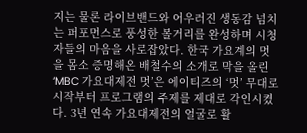지는 물론 라이브밴드와 어우러진 생동감 넘치는 퍼포먼스로 풍성한 볼거리를 완성하며 시청자들의 마음을 사로잡았다. 한국 가요계의 멋을 몸소 증명해온 배철수의 소개로 막을 올린 ‘MBC 가요대제전 멋’은 에이티즈의 ‘멋’ 무대로 시작부터 프로그램의 주제를 제대로 각인시켰다. 3년 연속 가요대제전의 얼굴로 활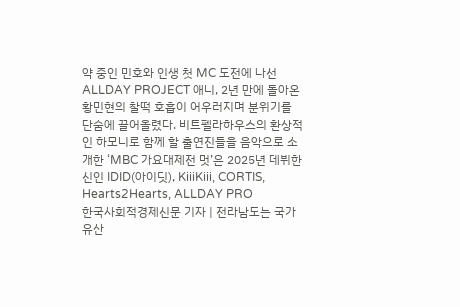약 중인 민호와 인생 첫 MC 도전에 나선 ALLDAY PROJECT 애니, 2년 만에 돌아온 황민현의 찰떡 호흡이 어우러지며 분위기를 단숨에 끌어올렸다. 비트펠라하우스의 환상적인 하모니로 함께 할 출연진들을 음악으로 소개한 ‘MBC 가요대제전 멋’은 2025년 데뷔한 신인 IDID(아이딧), KiiiKiii, CORTIS, Hearts2Hearts, ALLDAY PRO
한국사회적경제신문 기자 | 전라남도는 국가유산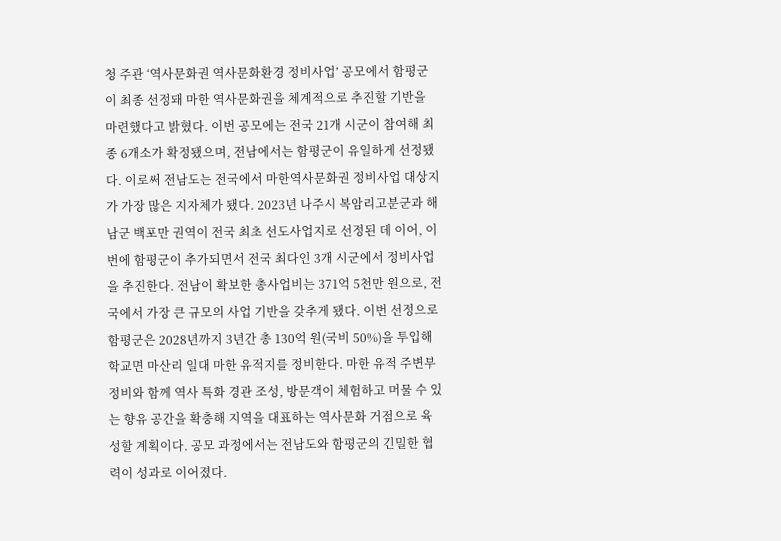청 주관 ‘역사문화권 역사문화환경 정비사업’ 공모에서 함평군이 최종 선정돼 마한 역사문화권을 체계적으로 추진할 기반을 마련했다고 밝혔다. 이번 공모에는 전국 21개 시군이 참여해 최종 6개소가 확정됐으며, 전남에서는 함평군이 유일하게 선정됐다. 이로써 전남도는 전국에서 마한역사문화권 정비사업 대상지가 가장 많은 지자체가 됐다. 2023년 나주시 복암리고분군과 해남군 백포만 권역이 전국 최초 선도사업지로 선정된 데 이어, 이번에 함평군이 추가되면서 전국 최다인 3개 시군에서 정비사업을 추진한다. 전남이 확보한 총사업비는 371억 5천만 원으로, 전국에서 가장 큰 규모의 사업 기반을 갖추게 됐다. 이번 선정으로 함평군은 2028년까지 3년간 총 130억 원(국비 50%)을 투입해 학교면 마산리 일대 마한 유적지를 정비한다. 마한 유적 주변부 정비와 함께 역사 특화 경관 조성, 방문객이 체험하고 머물 수 있는 향유 공간을 확충해 지역을 대표하는 역사문화 거점으로 육성할 계획이다. 공모 과정에서는 전남도와 함평군의 긴밀한 협력이 성과로 이어졌다.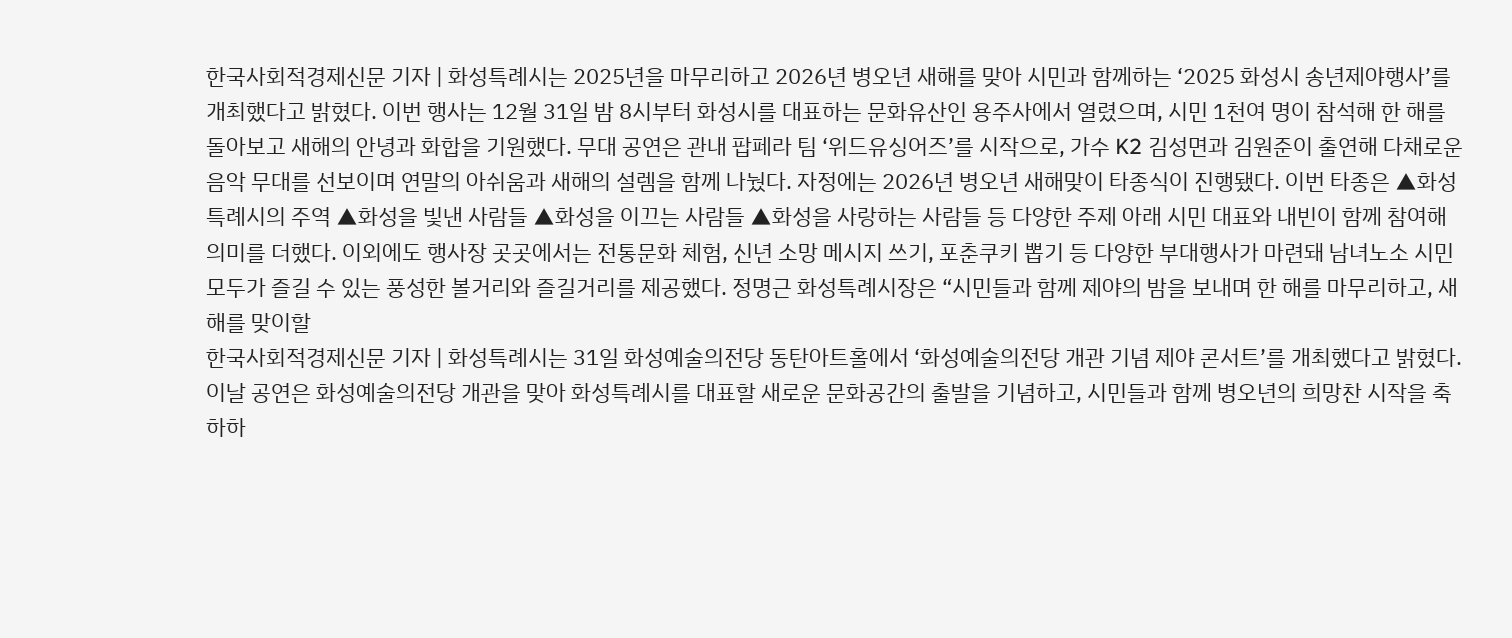한국사회적경제신문 기자 | 화성특례시는 2025년을 마무리하고 2026년 병오년 새해를 맞아 시민과 함께하는 ‘2025 화성시 송년제야행사’를 개최했다고 밝혔다. 이번 행사는 12월 31일 밤 8시부터 화성시를 대표하는 문화유산인 용주사에서 열렸으며, 시민 1천여 명이 참석해 한 해를 돌아보고 새해의 안녕과 화합을 기원했다. 무대 공연은 관내 팝페라 팀 ‘위드유싱어즈’를 시작으로, 가수 K2 김성면과 김원준이 출연해 다채로운 음악 무대를 선보이며 연말의 아쉬움과 새해의 설렘을 함께 나눴다. 자정에는 2026년 병오년 새해맞이 타종식이 진행됐다. 이번 타종은 ▲화성특례시의 주역 ▲화성을 빛낸 사람들 ▲화성을 이끄는 사람들 ▲화성을 사랑하는 사람들 등 다양한 주제 아래 시민 대표와 내빈이 함께 참여해 의미를 더했다. 이외에도 행사장 곳곳에서는 전통문화 체험, 신년 소망 메시지 쓰기, 포춘쿠키 뽑기 등 다양한 부대행사가 마련돼 남녀노소 시민 모두가 즐길 수 있는 풍성한 볼거리와 즐길거리를 제공했다. 정명근 화성특례시장은 “시민들과 함께 제야의 밤을 보내며 한 해를 마무리하고, 새해를 맞이할
한국사회적경제신문 기자 | 화성특례시는 31일 화성예술의전당 동탄아트홀에서 ‘화성예술의전당 개관 기념 제야 콘서트’를 개최했다고 밝혔다. 이날 공연은 화성예술의전당 개관을 맞아 화성특례시를 대표할 새로운 문화공간의 출발을 기념하고, 시민들과 함께 병오년의 희망찬 시작을 축하하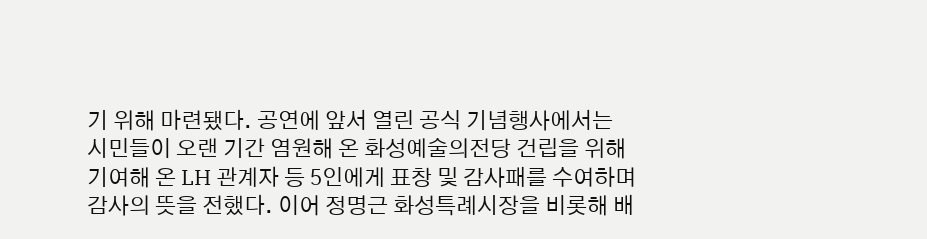기 위해 마련됐다. 공연에 앞서 열린 공식 기념행사에서는 시민들이 오랜 기간 염원해 온 화성예술의전당 건립을 위해 기여해 온 LH 관계자 등 5인에게 표창 및 감사패를 수여하며 감사의 뜻을 전했다. 이어 정명근 화성특례시장을 비롯해 배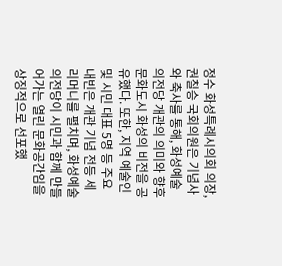정수 화성특례시의회 의장, 권칠승 국회의원은 기념사와 축사를 통해, 화성예술의전당 개관의 의미와 향후 문화도시 화성의 비전을 공유했다. 또한, 지역 예술인 및 시민 대표 5명 등 주요 내빈은 개관 기념 전등 세리머니를 펼치며, 화성예술의전당이 시민과 함께 만들어가는 열린 문화공간임을 상징적으로 선포했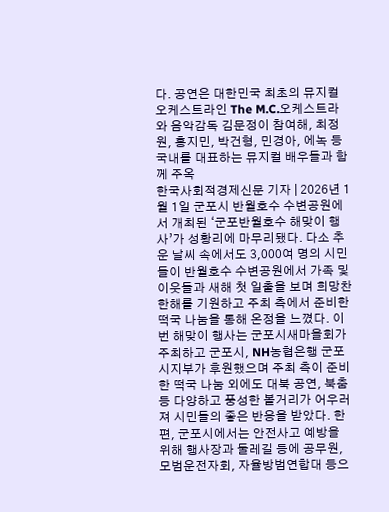다. 공연은 대한민국 최초의 뮤지컬 오케스트라인 The M.C.오케스트라와 음악감독 김문정이 참여해, 최정원, 홍지민, 박건형, 민경아, 에녹 등 국내를 대표하는 뮤지컬 배우들과 함께 주옥
한국사회적경제신문 기자 | 2026년 1월 1일 군포시 반월호수 수변공원에서 개최된 ‘군포반월호수 해맞이 행사’가 성황리에 마무리됐다. 다소 추운 날씨 속에서도 3,000여 명의 시민들이 반월호수 수변공원에서 가족 및 이웃들과 새해 첫 일출을 보며 희망찬 한해를 기원하고 주최 측에서 준비한 떡국 나눔을 통해 온정을 느꼈다. 이번 해맞이 행사는 군포시새마을회가 주최하고 군포시, NH농협은행 군포시지부가 후원했으며 주최 측이 준비한 떡국 나눔 외에도 대북 공연, 북춤 등 다양하고 풍성한 볼거리가 어우러져 시민들의 좋은 반응을 받았다. 한편, 군포시에서는 안전사고 예방을 위해 행사장과 둘레길 등에 공무원, 모범운전자회, 자율방범연합대 등으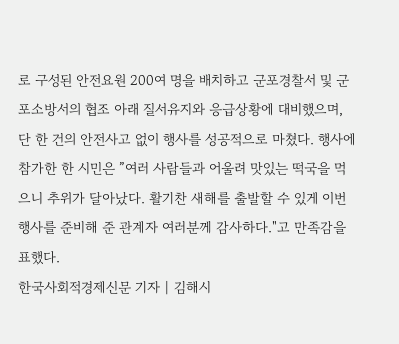로 구성된 안전요원 200여 명을 배치하고 군포경찰서 및 군포소방서의 협조 아래 질서유지와 응급상황에 대비했으며, 단 한 건의 안전사고 없이 행사를 성공적으로 마쳤다. 행사에 참가한 한 시민은 ”여러 사람들과 어울려 맛있는 떡국을 먹으니 추위가 달아났다. 활기찬 새해를 출발할 수 있게 이번 행사를 준비해 준 관계자 여러분께 감사하다."고 만족감을 표했다.
한국사회적경제신문 기자 | 김해시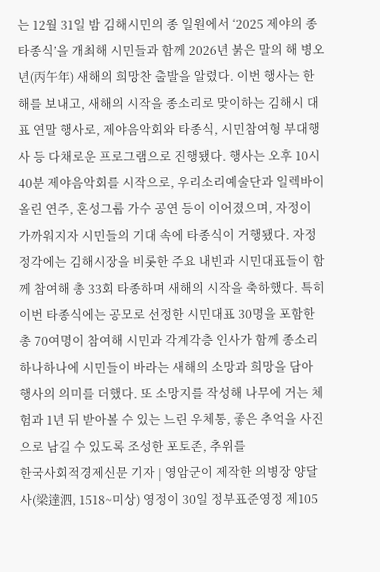는 12월 31일 밤 김해시민의 종 일원에서 ‘2025 제야의 종 타종식’을 개최해 시민들과 함께 2026년 붉은 말의 해 병오년(丙午年) 새해의 희망찬 출발을 알렸다. 이번 행사는 한 해를 보내고, 새해의 시작을 종소리로 맞이하는 김해시 대표 연말 행사로, 제야음악회와 타종식, 시민참여형 부대행사 등 다채로운 프로그램으로 진행됐다. 행사는 오후 10시 40분 제야음악회를 시작으로, 우리소리예술단과 일렉바이올린 연주, 혼성그룹 가수 공연 등이 이어졌으며, 자정이 가까워지자 시민들의 기대 속에 타종식이 거행됐다. 자정 정각에는 김해시장을 비롯한 주요 내빈과 시민대표들이 함께 참여해 총 33회 타종하며 새해의 시작을 축하했다. 특히 이번 타종식에는 공모로 선정한 시민대표 30명을 포함한 총 70여명이 참여해 시민과 각계각층 인사가 함께 종소리 하나하나에 시민들이 바라는 새해의 소망과 희망을 담아 행사의 의미를 더했다. 또 소망지를 작성해 나무에 거는 체험과 1년 뒤 받아볼 수 있는 느린 우체통, 좋은 추억을 사진으로 남길 수 있도록 조성한 포토존, 추위를
한국사회적경제신문 기자 | 영암군이 제작한 의병장 양달사(梁達泗, 1518~미상) 영정이 30일 정부표준영정 제105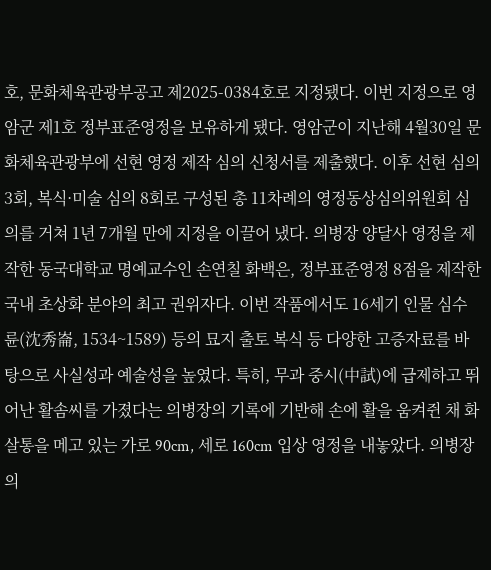호, 문화체육관광부공고 제2025-0384호로 지정됐다. 이번 지정으로 영암군 제1호 정부표준영정을 보유하게 됐다. 영암군이 지난해 4월30일 문화체육관광부에 선현 영정 제작 심의 신청서를 제출했다. 이후 선현 심의 3회, 복식·미술 심의 8회로 구성된 총 11차례의 영정동상심의위원회 심의를 거쳐 1년 7개월 만에 지정을 이끌어 냈다. 의병장 양달사 영정을 제작한 동국대학교 명예교수인 손연칠 화백은, 정부표준영정 8점을 제작한 국내 초상화 분야의 최고 권위자다. 이번 작품에서도 16세기 인물 심수륜(沈秀崙, 1534~1589) 등의 묘지 출토 복식 등 다양한 고증자료를 바탕으로 사실성과 예술성을 높였다. 특히, 무과 중시(中試)에 급제하고 뛰어난 활솜씨를 가졌다는 의병장의 기록에 기반해 손에 활을 움켜쥔 채 화살통을 메고 있는 가로 90cm, 세로 160cm 입상 영정을 내놓았다. 의병장의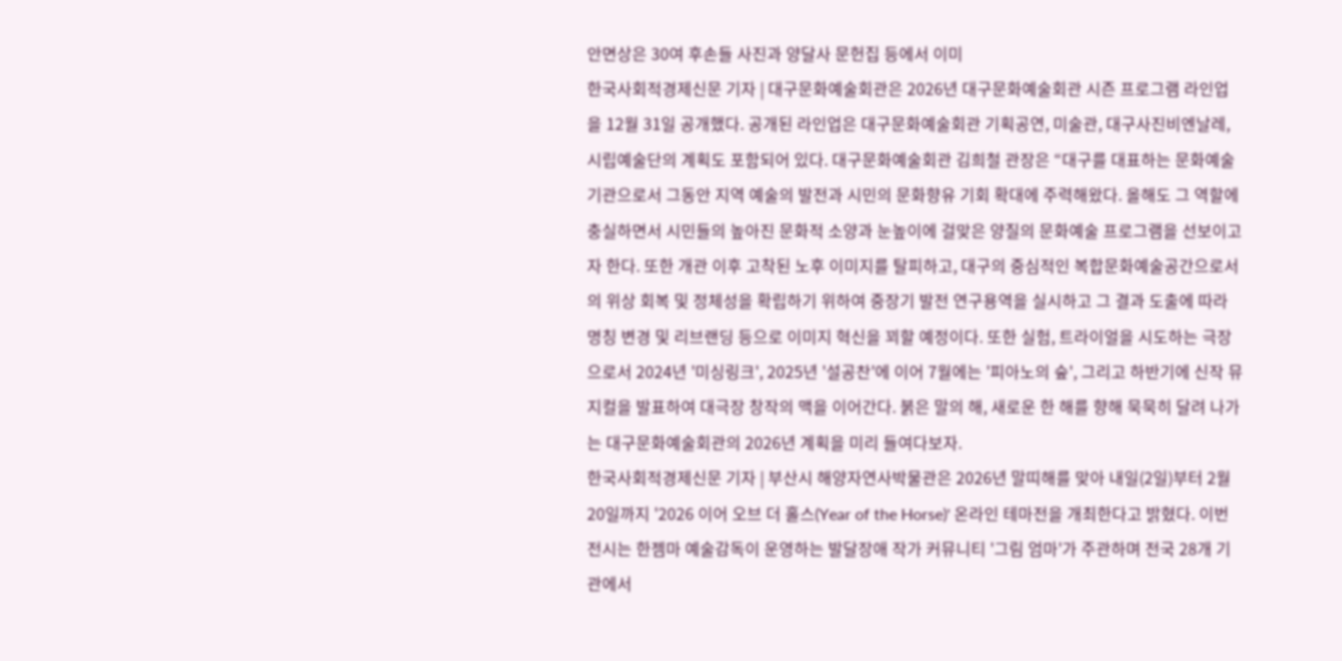안면상은 30여 후손들 사진과 양달사 문헌집 등에서 이미
한국사회적경제신문 기자 | 대구문화예술회관은 2026년 대구문화예술회관 시즌 프로그램 라인업을 12월 31일 공개했다. 공개된 라인업은 대구문화예술회관 기획공연, 미술관, 대구사진비엔날레, 시립예술단의 계획도 포함되어 있다. 대구문화예술회관 김희철 관장은 “대구를 대표하는 문화예술기관으로서 그동안 지역 예술의 발전과 시민의 문화향유 기회 확대에 주력해왔다. 올해도 그 역할에 충실하면서 시민들의 높아진 문화적 소양과 눈높이에 걸맞은 양질의 문화예술 프로그램을 선보이고자 한다. 또한 개관 이후 고착된 노후 이미지를 탈피하고, 대구의 중심적인 복합문화예술공간으로서의 위상 회복 및 정체성을 확립하기 위하여 중장기 발전 연구용역을 실시하고 그 결과 도출에 따라 명칭 변경 및 리브랜딩 등으로 이미지 혁신을 꾀할 예정이다. 또한 실험, 트라이얼을 시도하는 극장으로서 2024년 '미싱링크', 2025년 '설공찬'에 이어 7월에는 '피아노의 숲', 그리고 하반기에 신작 뮤지컬을 발표하여 대극장 창작의 맥을 이어간다. 붉은 말의 해, 새로운 한 해를 향해 묵묵히 달려 나가는 대구문화예술회관의 2026년 계획을 미리 들여다보자.
한국사회적경제신문 기자 | 부산시 해양자연사박물관은 2026년 말띠해를 맞아 내일(2일)부터 2월 20일까지 '2026 이어 오브 더 홀스(Year of the Horse)' 온라인 테마전을 개최한다고 밝혔다. 이번 전시는 한젬마 예술감독이 운영하는 발달장애 작가 커뮤니티 '그림 엄마'가 주관하며 전국 28개 기관에서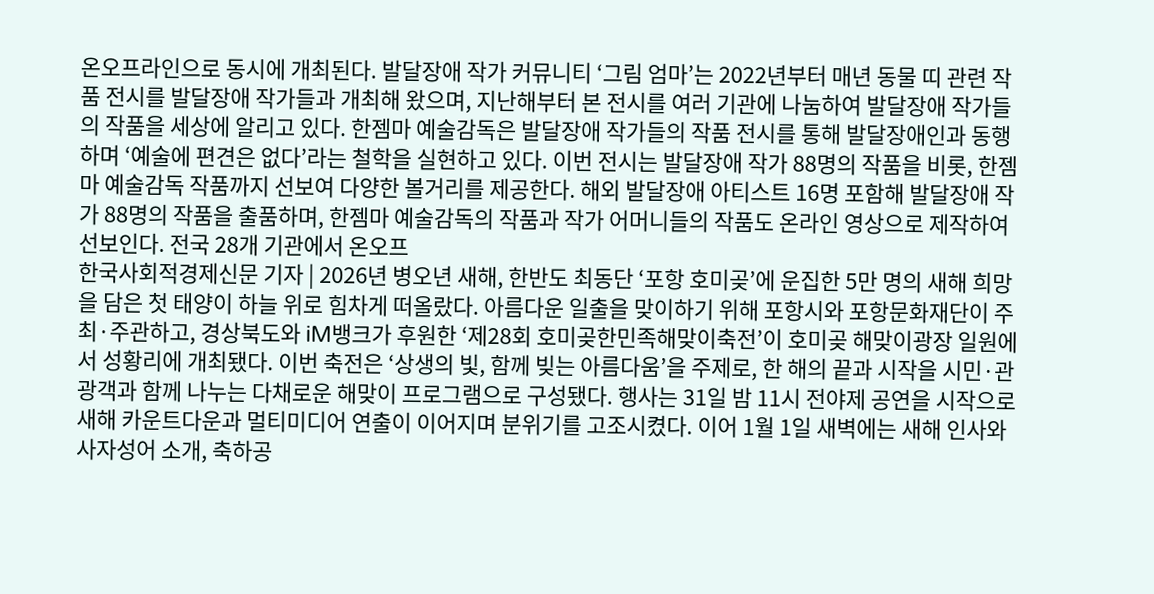온오프라인으로 동시에 개최된다. 발달장애 작가 커뮤니티 ‘그림 엄마’는 2022년부터 매년 동물 띠 관련 작품 전시를 발달장애 작가들과 개최해 왔으며, 지난해부터 본 전시를 여러 기관에 나눔하여 발달장애 작가들의 작품을 세상에 알리고 있다. 한젬마 예술감독은 발달장애 작가들의 작품 전시를 통해 발달장애인과 동행하며 ‘예술에 편견은 없다’라는 철학을 실현하고 있다. 이번 전시는 발달장애 작가 88명의 작품을 비롯, 한젬마 예술감독 작품까지 선보여 다양한 볼거리를 제공한다. 해외 발달장애 아티스트 16명 포함해 발달장애 작가 88명의 작품을 출품하며, 한젬마 예술감독의 작품과 작가 어머니들의 작품도 온라인 영상으로 제작하여 선보인다. 전국 28개 기관에서 온오프
한국사회적경제신문 기자 | 2026년 병오년 새해, 한반도 최동단 ‘포항 호미곶’에 운집한 5만 명의 새해 희망을 담은 첫 태양이 하늘 위로 힘차게 떠올랐다. 아름다운 일출을 맞이하기 위해 포항시와 포항문화재단이 주최·주관하고, 경상북도와 iM뱅크가 후원한 ‘제28회 호미곶한민족해맞이축전’이 호미곶 해맞이광장 일원에서 성황리에 개최됐다. 이번 축전은 ‘상생의 빛, 함께 빚는 아름다움’을 주제로, 한 해의 끝과 시작을 시민·관광객과 함께 나누는 다채로운 해맞이 프로그램으로 구성됐다. 행사는 31일 밤 11시 전야제 공연을 시작으로 새해 카운트다운과 멀티미디어 연출이 이어지며 분위기를 고조시켰다. 이어 1월 1일 새벽에는 새해 인사와 사자성어 소개, 축하공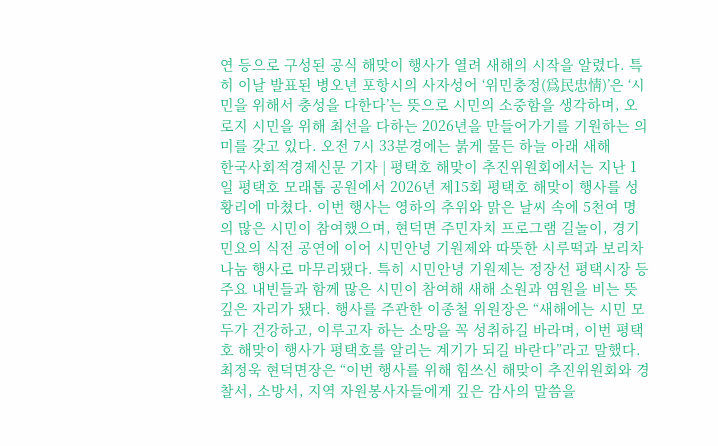연 등으로 구성된 공식 해맞이 행사가 열려 새해의 시작을 알렸다. 특히 이날 발표된 병오년 포항시의 사자성어 ‘위민충정(爲民忠情)’은 ‘시민을 위해서 충성을 다한다’는 뜻으로 시민의 소중함을 생각하며, 오로지 시민을 위해 최선을 다하는 2026년을 만들어가기를 기원하는 의미를 갖고 있다. 오전 7시 33분경에는 붉게 물든 하늘 아래 새해
한국사회적경제신문 기자 | 평택호 해맞이 추진위원회에서는 지난 1일 평택호 모래톱 공원에서 2026년 제15회 평택호 해맞이 행사를 성황리에 마쳤다. 이번 행사는 영하의 추위와 맑은 날씨 속에 5천여 명의 많은 시민이 참여했으며, 현덕면 주민자치 프로그램 길놀이, 경기민요의 식전 공연에 이어 시민안녕 기원제와 따뜻한 시루떡과 보리차 나눔 행사로 마무리됐다. 특히 시민안녕 기원제는 정장선 평택시장 등 주요 내빈들과 함께 많은 시민이 참여해 새해 소원과 염원을 비는 뜻깊은 자리가 됐다. 행사를 주관한 이종철 위원장은 “새해에는 시민 모두가 건강하고, 이루고자 하는 소망을 꼭 성취하길 바라며, 이번 평택호 해맞이 행사가 평택호를 알리는 계기가 되길 바란다”라고 말했다. 최정욱 현덕면장은 “이번 행사를 위해 힘쓰신 해맞이 추진위원회와 경찰서, 소방서, 지역 자원봉사자들에게 깊은 감사의 말씀을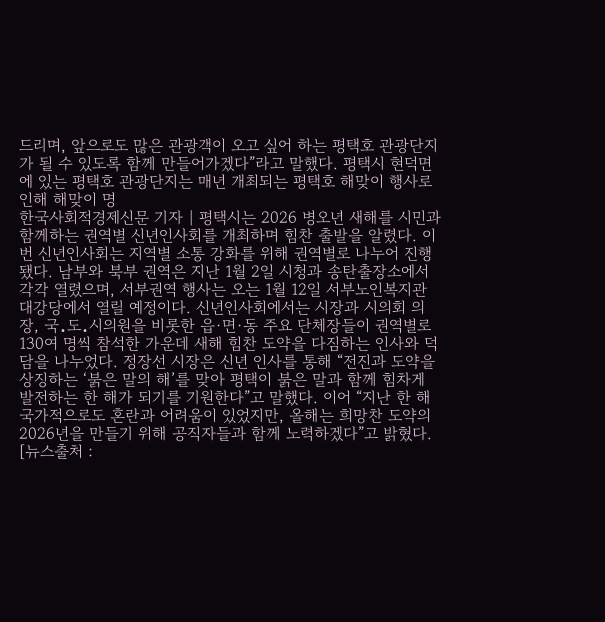드리며, 앞으로도 많은 관광객이 오고 싶어 하는 평택호 관광단지가 될 수 있도록 함께 만들어가겠다”라고 말했다. 평택시 현덕면에 있는 평택호 관광단지는 매년 개최되는 평택호 해맞이 행사로 인해 해맞이 명
한국사회적경제신문 기자 | 평택시는 2026 병오년 새해를 시민과 함께하는 권역별 신년인사회를 개최하며 힘찬 출발을 알렸다. 이번 신년인사회는 지역별 소통 강화를 위해 권역별로 나누어 진행됐다. 남부와 북부 권역은 지난 1월 2일 시청과 송탄출장소에서 각각 열렸으며, 서부권역 행사는 오는 1월 12일 서부노인복지관 대강당에서 열릴 예정이다. 신년인사회에서는 시장과 시의회 의장, 국․도․시의원을 비롯한 읍·면·동 주요 단체장들이 권역별로 130여 명씩 참석한 가운데 새해 힘찬 도약을 다짐하는 인사와 덕담을 나누었다. 정장선 시장은 신년 인사를 통해 “전진과 도약을 상징하는 ‘붉은 말의 해’를 맞아 평택이 붉은 말과 함께 힘차게 발전하는 한 해가 되기를 기원한다”고 말했다. 이어 “지난 한 해 국가적으로도 혼란과 어려움이 있었지만, 올해는 희망찬 도약의 2026년을 만들기 위해 공직자들과 함께 노력하겠다”고 밝혔다. [뉴스출처 :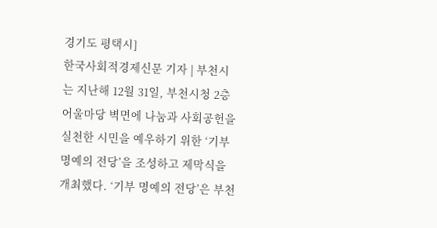경기도 평택시]
한국사회적경제신문 기자 | 부천시는 지난해 12월 31일, 부천시청 2층 어울마당 벽면에 나눔과 사회공헌을 실천한 시민을 예우하기 위한 ‘기부 명예의 전당’을 조성하고 제막식을 개최했다. ‘기부 명예의 전당’은 부천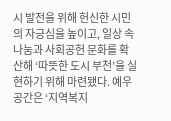시 발전을 위해 헌신한 시민의 자긍심을 높이고, 일상 속 나눔과 사회공헌 문화를 확산해 ‘따뜻한 도시 부천’을 실현하기 위해 마련됐다. 예우 공간은 ‘지역복지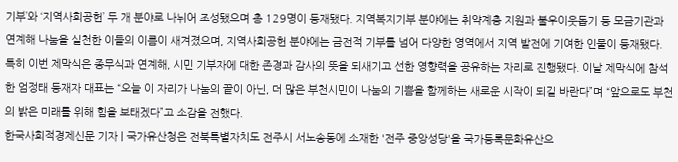기부’와 ‘지역사회공헌’ 두 개 분야로 나뉘어 조성됐으며 총 129명이 등재됐다. 지역복지기부 분야에는 취약계층 지원과 불우이웃돕기 등 모금기관과 연계해 나눔을 실천한 이들의 이름이 새겨졌으며, 지역사회공헌 분야에는 금전적 기부를 넘어 다양한 영역에서 지역 발전에 기여한 인물이 등재됐다. 특히 이번 제막식은 종무식과 연계해, 시민 기부자에 대한 존경과 감사의 뜻을 되새기고 선한 영향력을 공유하는 자리로 진행됐다. 이날 제막식에 참석한 엄정태 등재자 대표는 “오늘 이 자리가 나눔의 끝이 아닌, 더 많은 부천시민이 나눔의 기쁨을 함께하는 새로운 시작이 되길 바란다”며 “앞으로도 부천의 밝은 미래를 위해 힘을 보태겠다”고 소감을 전했다.
한국사회적경제신문 기자 | 국가유산청은 전북특별자치도 전주시 서노송동에 소재한 '전주 중앙성당'을 국가등록문화유산으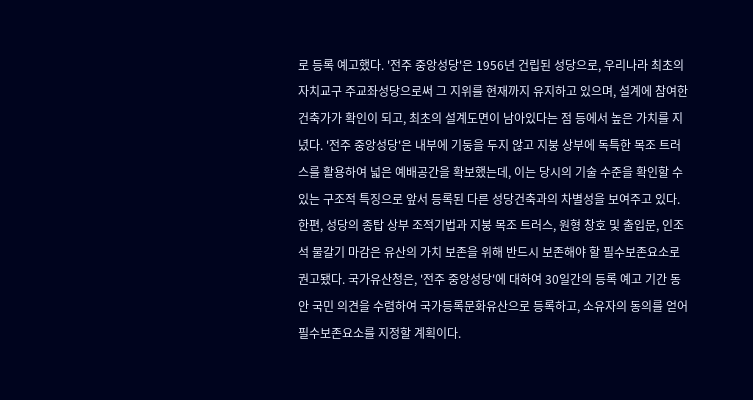로 등록 예고했다. '전주 중앙성당'은 1956년 건립된 성당으로, 우리나라 최초의 자치교구 주교좌성당으로써 그 지위를 현재까지 유지하고 있으며, 설계에 참여한 건축가가 확인이 되고, 최초의 설계도면이 남아있다는 점 등에서 높은 가치를 지녔다. '전주 중앙성당'은 내부에 기둥을 두지 않고 지붕 상부에 독특한 목조 트러스를 활용하여 넓은 예배공간을 확보했는데, 이는 당시의 기술 수준을 확인할 수 있는 구조적 특징으로 앞서 등록된 다른 성당건축과의 차별성을 보여주고 있다. 한편, 성당의 종탑 상부 조적기법과 지붕 목조 트러스, 원형 창호 및 출입문, 인조석 물갈기 마감은 유산의 가치 보존을 위해 반드시 보존해야 할 필수보존요소로 권고됐다. 국가유산청은, '전주 중앙성당'에 대하여 30일간의 등록 예고 기간 동안 국민 의견을 수렴하여 국가등록문화유산으로 등록하고, 소유자의 동의를 얻어 필수보존요소를 지정할 계획이다.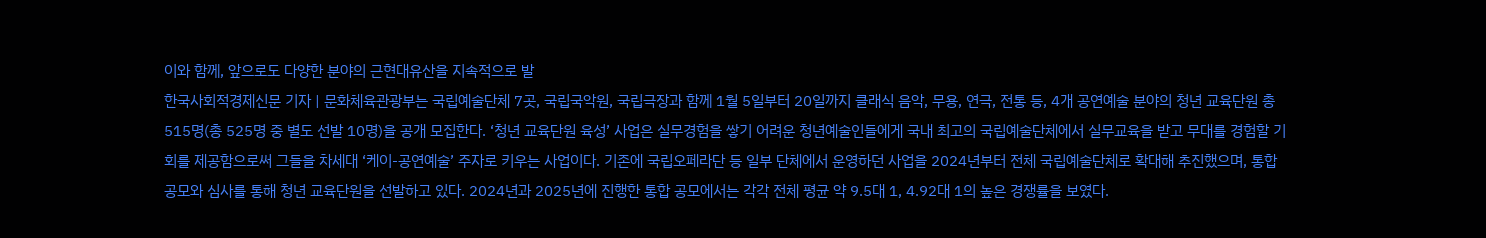이와 함께, 앞으로도 다양한 분야의 근현대유산을 지속적으로 발
한국사회적경제신문 기자 | 문화체육관광부는 국립예술단체 7곳, 국립국악원, 국립극장과 함께 1월 5일부터 20일까지 클래식 음악, 무용, 연극, 전통 등, 4개 공연예술 분야의 청년 교육단원 총 515명(총 525명 중 별도 선발 10명)을 공개 모집한다. ‘청년 교육단원 육성’ 사업은 실무경험을 쌓기 어려운 청년예술인들에게 국내 최고의 국립예술단체에서 실무교육을 받고 무대를 경험할 기회를 제공함으로써 그들을 차세대 ‘케이-공연예술’ 주자로 키우는 사업이다. 기존에 국립오페라단 등 일부 단체에서 운영하던 사업을 2024년부터 전체 국립예술단체로 확대해 추진했으며, 통합 공모와 심사를 통해 청년 교육단원을 선발하고 있다. 2024년과 2025년에 진행한 통합 공모에서는 각각 전체 평균 약 9.5대 1, 4.92대 1의 높은 경쟁률을 보였다.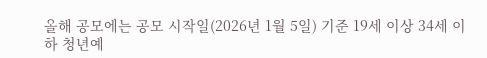올해 공모에는 공모 시작일(2026년 1월 5일) 기준 19세 이상 34세 이하 청년예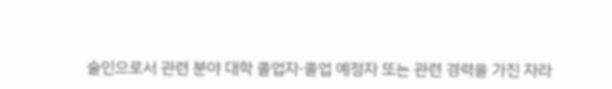술인으로서 관련 분야 대학 졸업자·졸업 예정자 또는 관련 경력을 가진 자라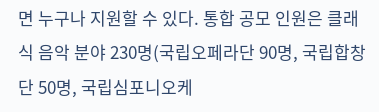면 누구나 지원할 수 있다. 통합 공모 인원은 클래식 음악 분야 230명(국립오페라단 90명, 국립합창단 50명, 국립심포니오케